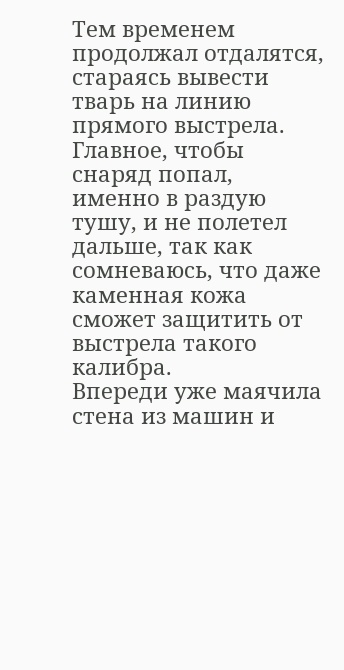Тем временем продолжал отдалятся, стараясь вывести тварь на линию прямого выстрела. Главное, чтобы снаряд попал, именно в раздую тушу, и не полетел дальше, так как сомневаюсь, что даже каменная кожа сможет защитить от выстрела такого калибра.
Впереди уже маячила стена из машин и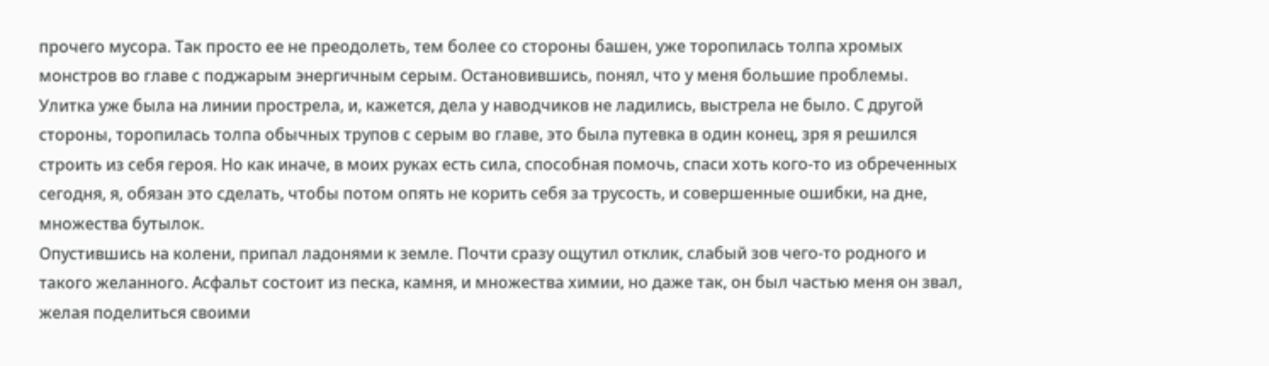прочего мусора. Так просто ее не преодолеть, тем более со стороны башен, уже торопилась толпа хромых монстров во главе с поджарым энергичным серым. Остановившись, понял, что у меня большие проблемы. Улитка уже была на линии прострела, и, кажется, дела у наводчиков не ладились, выстрела не было. С другой стороны, торопилась толпа обычных трупов с серым во главе, это была путевка в один конец, зря я решился строить из себя героя. Но как иначе, в моих руках есть сила, способная помочь, спаси хоть кого-то из обреченных сегодня, я, обязан это сделать, чтобы потом опять не корить себя за трусость, и совершенные ошибки, на дне, множества бутылок.
Опустившись на колени, припал ладонями к земле. Почти сразу ощутил отклик, слабый зов чего-то родного и такого желанного. Асфальт состоит из песка, камня, и множества химии, но даже так, он был частью меня он звал, желая поделиться своими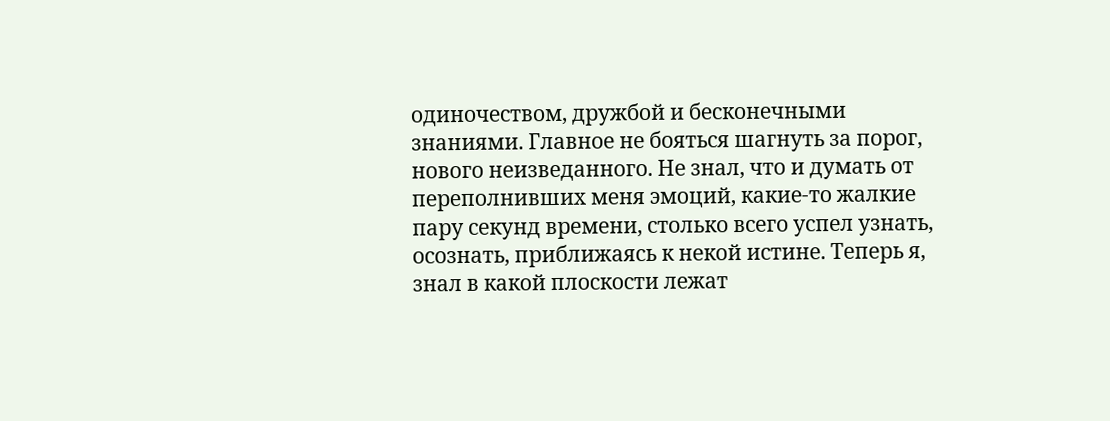одиночеством, дружбой и бесконечными знаниями. Главное не бояться шагнуть за порог, нового неизведанного. Не знал, что и думать от переполнивших меня эмоций, какие-то жалкие пару секунд времени, столько всего успел узнать, осознать, приближаясь к некой истине. Теперь я, знал в какой плоскости лежат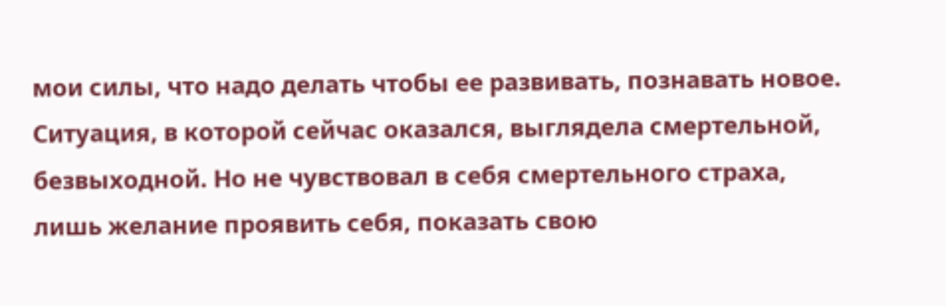мои силы, что надо делать чтобы ее развивать, познавать новое.
Ситуация, в которой сейчас оказался, выглядела смертельной, безвыходной. Но не чувствовал в себя смертельного страха, лишь желание проявить себя, показать свою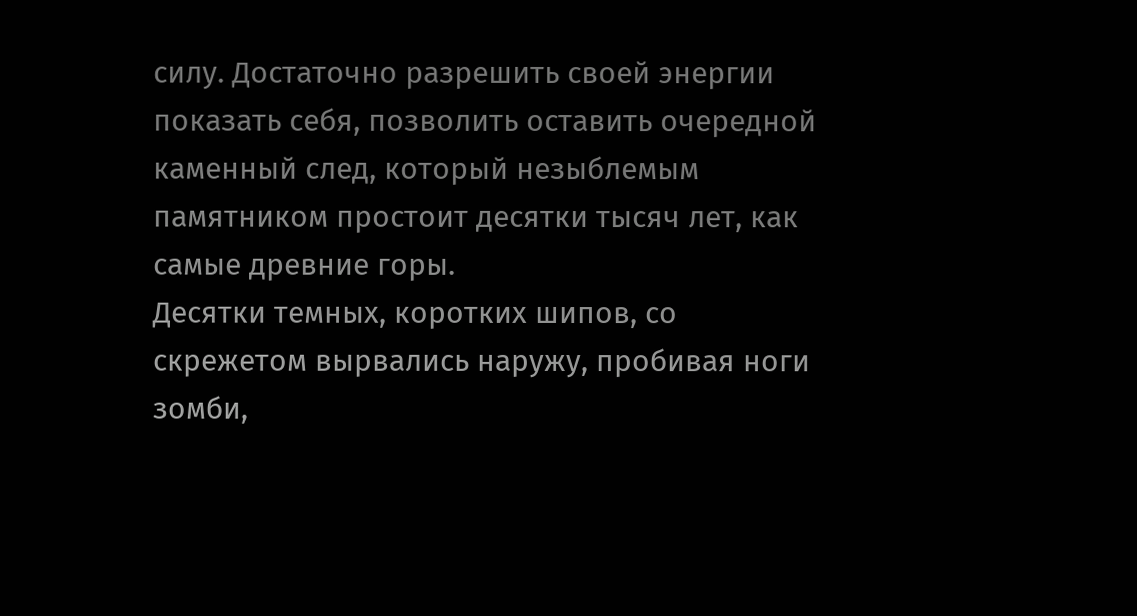силу. Достаточно разрешить своей энергии показать себя, позволить оставить очередной каменный след, который незыблемым памятником простоит десятки тысяч лет, как самые древние горы.
Десятки темных, коротких шипов, со скрежетом вырвались наружу, пробивая ноги зомби,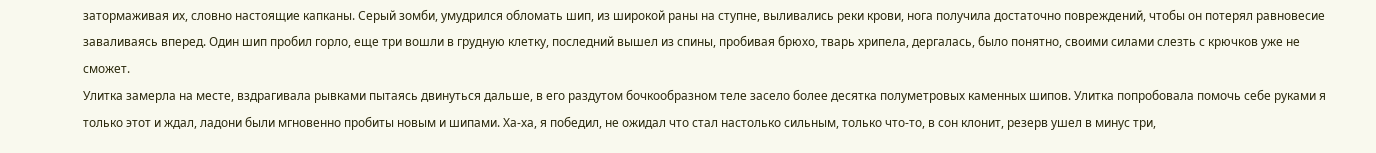затормаживая их, словно настоящие капканы. Серый зомби, умудрился обломать шип, из широкой раны на ступне, выливались реки крови, нога получила достаточно повреждений, чтобы он потерял равновесие заваливаясь вперед. Один шип пробил горло, еще три вошли в грудную клетку, последний вышел из спины, пробивая брюхо, тварь хрипела, дергалась, было понятно, своими силами слезть с крючков уже не сможет.
Улитка замерла на месте, вздрагивала рывками пытаясь двинуться дальше, в его раздутом бочкообразном теле засело более десятка полуметровых каменных шипов. Улитка попробовала помочь себе руками я только этот и ждал, ладони были мгновенно пробиты новым и шипами. Ха-ха, я победил, не ожидал что стал настолько сильным, только что-то, в сон клонит, резерв ушел в минус три,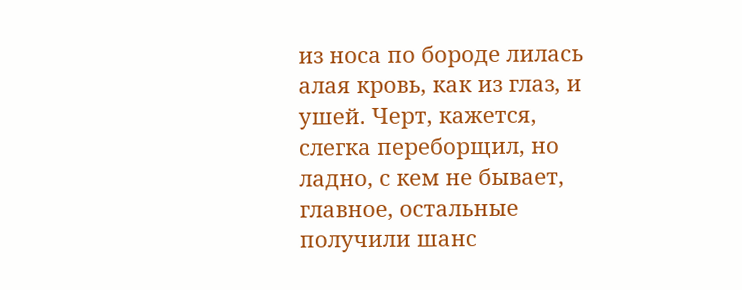из носа по бороде лилась алая кровь, как из глаз, и ушей. Черт, кажется, слегка переборщил, но ладно, с кем не бывает, главное, остальные получили шанс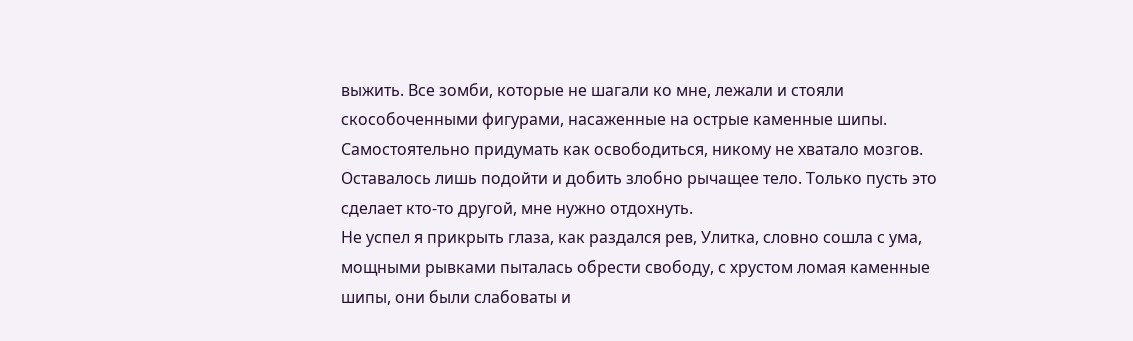выжить. Все зомби, которые не шагали ко мне, лежали и стояли скособоченными фигурами, насаженные на острые каменные шипы. Самостоятельно придумать как освободиться, никому не хватало мозгов. Оставалось лишь подойти и добить злобно рычащее тело. Только пусть это сделает кто-то другой, мне нужно отдохнуть.
Не успел я прикрыть глаза, как раздался рев, Улитка, словно сошла с ума, мощными рывками пыталась обрести свободу, с хрустом ломая каменные шипы, они были слабоваты и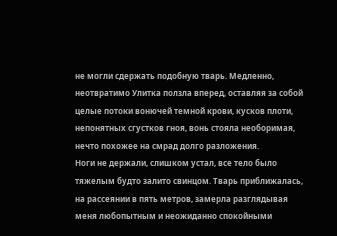не могли сдержать подобную тварь. Медленно, неотвратимо Улитка ползла вперед, оставляя за собой целые потоки вонючей темной крови, кусков плоти, непонятных сгустков гноя, вонь стояла необоримая, нечто похожее на смрад долго разложения.
Ноги не держали, слишком устал, все тело было тяжелым будто залито свинцом. Тварь приближалась, на рассеянии в пять метров, замерла разглядывая меня любопытным и неожиданно спокойными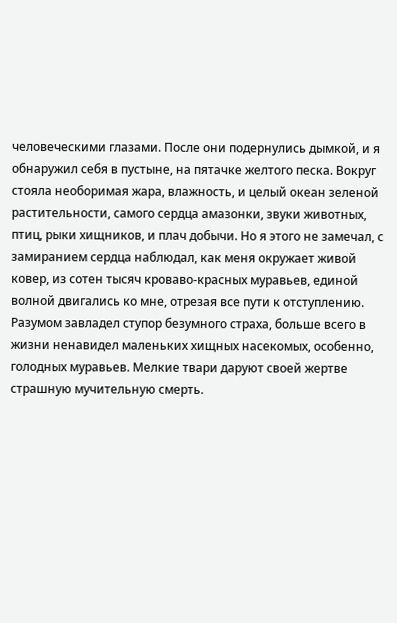человеческими глазами. После они подернулись дымкой, и я обнаружил себя в пустыне, на пятачке желтого песка. Вокруг стояла необоримая жара, влажность, и целый океан зеленой растительности, самого сердца амазонки, звуки животных, птиц, рыки хищников, и плач добычи. Но я этого не замечал, с замиранием сердца наблюдал, как меня окружает живой ковер, из сотен тысяч кроваво-красных муравьев, единой волной двигались ко мне, отрезая все пути к отступлению. Разумом завладел ступор безумного страха, больше всего в жизни ненавидел маленьких хищных насекомых, особенно, голодных муравьев. Мелкие твари даруют своей жертве страшную мучительную смерть.